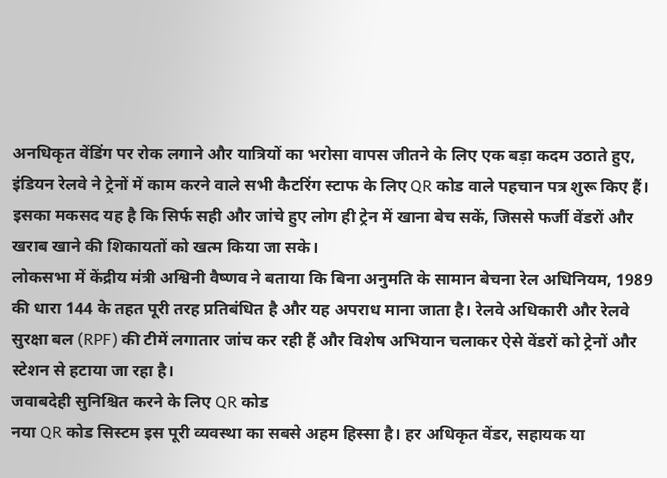अनधिकृत वेंडिंग पर रोक लगाने और यात्रियों का भरोसा वापस जीतने के लिए एक बड़ा कदम उठाते हुए, इंडियन रेलवे ने ट्रेनों में काम करने वाले सभी कैटरिंग स्टाफ के लिए QR कोड वाले पहचान पत्र शुरू किए हैं। इसका मकसद यह है कि सिर्फ सही और जांचे हुए लोग ही ट्रेन में खाना बेच सकें, जिससे फर्जी वेंडरों और खराब खाने की शिकायतों को खत्म किया जा सके।
लोकसभा में केंद्रीय मंत्री अश्विनी वैष्णव ने बताया कि बिना अनुमति के सामान बेचना रेल अधिनियम, 1989 की धारा 144 के तहत पूरी तरह प्रतिबंधित है और यह अपराध माना जाता है। रेलवे अधिकारी और रेलवे सुरक्षा बल (RPF) की टीमें लगातार जांच कर रही हैं और विशेष अभियान चलाकर ऐसे वेंडरों को ट्रेनों और स्टेशन से हटाया जा रहा है।
जवाबदेही सुनिश्चित करने के लिए QR कोड
नया QR कोड सिस्टम इस पूरी व्यवस्था का सबसे अहम हिस्सा है। हर अधिकृत वेंडर, सहायक या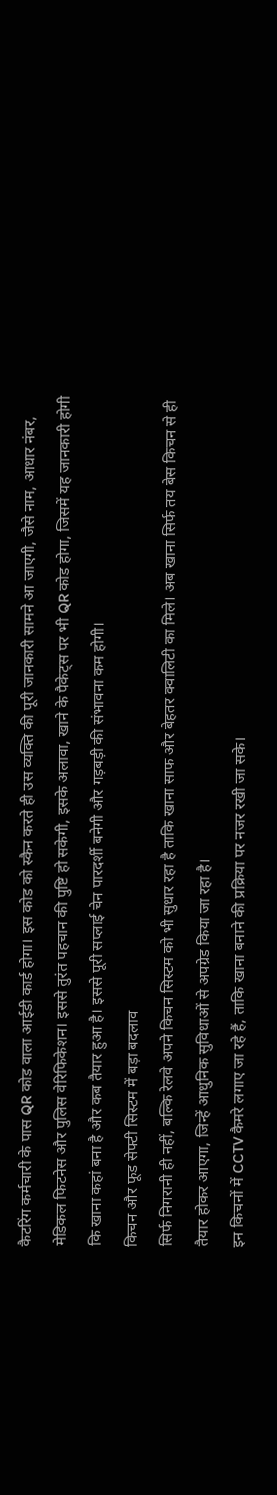कैटरिंग कर्मचारी के पास QR कोड वाला आईडी कार्ड होगा। इस कोड को स्कैन करते ही उस व्यक्ति की पूरी जानकारी सामने आ जाएगी, जैसे नाम, आधार नंबर, मेडिकल फिटनेस और पुलिस वेरिफिकेशन। इससे तुरंत पहचान की पुष्टि हो सकेगी, इसके अलावा, खाने के पैकेट्स पर भी QR कोड होगा, जिसमें यह जानकारी होगी कि खाना कहां बना है और कब तैयार हुआ है। इससे पूरी सप्लाई चेन पारदर्शी बनेगी और गड़बड़ी की संभावना कम होगी।
किचन और फूड सेफ्टी सिस्टम में बड़ा बदलाव
सिर्फ निगरानी ही नहीं, बल्कि रेलवे अपने किचन सिस्टम को भी सुधार रहा है ताकि खाना साफ और बेहतर क्वालिटी का मिले। अब खाना सिर्फ तय बेस किचन से ही तैयार होकर आएगा, जिन्हें आधुनिक सुविधाओं से अपग्रेड किया जा रहा है।
इन किचनों में CCTV कैमरे लगाए जा रहे हैं, ताकि खाना बनाने की प्रक्रिया पर नजर रखी जा सके।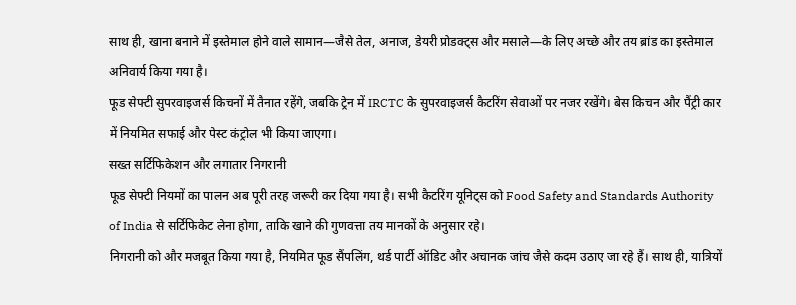साथ ही, खाना बनाने में इस्तेमाल होने वाले सामान—जैसे तेल, अनाज, डेयरी प्रोडक्ट्स और मसाले—के लिए अच्छे और तय ब्रांड का इस्तेमाल अनिवार्य किया गया है।
फूड सेफ्टी सुपरवाइजर्स किचनों में तैनात रहेंगे, जबकि ट्रेन में IRCTC के सुपरवाइजर्स कैटरिंग सेवाओं पर नजर रखेंगे। बेस किचन और पैंट्री कार में नियमित सफाई और पेस्ट कंट्रोल भी किया जाएगा।
सख्त सर्टिफिकेशन और लगातार निगरानी
फूड सेफ्टी नियमों का पालन अब पूरी तरह जरूरी कर दिया गया है। सभी कैटरिंग यूनिट्स को Food Safety and Standards Authority of India से सर्टिफिकेट लेना होगा, ताकि खाने की गुणवत्ता तय मानकों के अनुसार रहे।
निगरानी को और मजबूत किया गया है, नियमित फूड सैंपलिंग, थर्ड पार्टी ऑडिट और अचानक जांच जैसे कदम उठाए जा रहे हैं। साथ ही, यात्रियों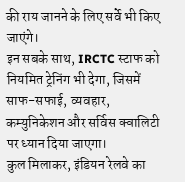की राय जानने के लिए सर्वे भी किए जाएंगे।
इन सबके साथ, IRCTC स्टाफ को नियमित ट्रेनिंग भी देगा, जिसमें साफ-सफाई, व्यवहार, कम्युनिकेशन और सर्विस क्वालिटी पर ध्यान दिया जाएगा।
कुल मिलाकर, इंडियन रेलवे का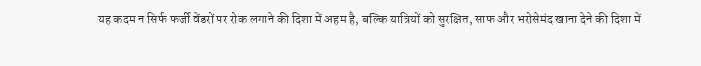यह कदम न सिर्फ फर्जी वेंडरों पर रोक लगाने की दिशा में अहम है, बल्कि यात्रियों को सुरक्षित, साफ और भरोसेमंद खाना देने की दिशा में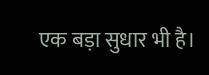एक बड़ा सुधार भी है।